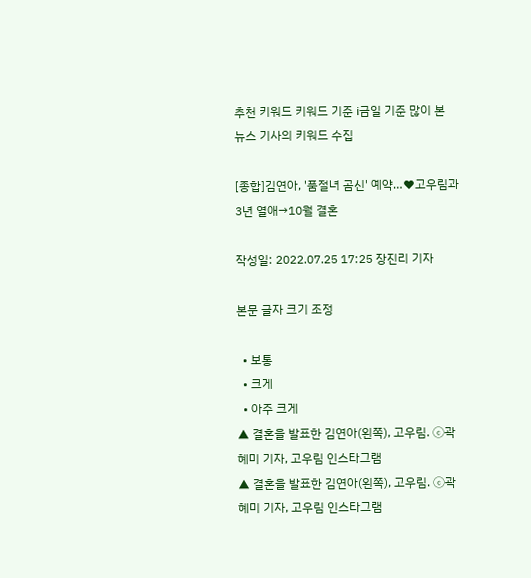추천 키워드 키워드 기준 i금일 기준 많이 본
뉴스 기사의 키워드 수집

[종합]김연아, '품절녀 곰신' 예약…♥고우림과 3년 열애→10월 결혼

작성일: 2022.07.25 17:25 장진리 기자

본문 글자 크기 조정

  • 보통
  • 크게
  • 아주 크게
▲ 결혼을 발표한 김연아(왼쪽), 고우림. ⓒ곽혜미 기자, 고우림 인스타그램
▲ 결혼을 발표한 김연아(왼쪽), 고우림. ⓒ곽혜미 기자, 고우림 인스타그램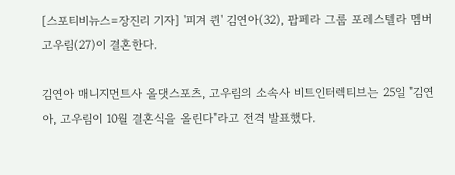[스포티비뉴스=장진리 기자] '피겨 퀸' 김연아(32), 팝페라 그룹 포레스텔라 멤버 고우림(27)이 결혼한다.

김연아 매니지먼트사 올댓스포츠, 고우림의 소속사 비트인터렉티브는 25일 "김연아, 고우림이 10월 결혼식을 올린다"라고 전격 발표했다.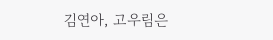김연아, 고우림은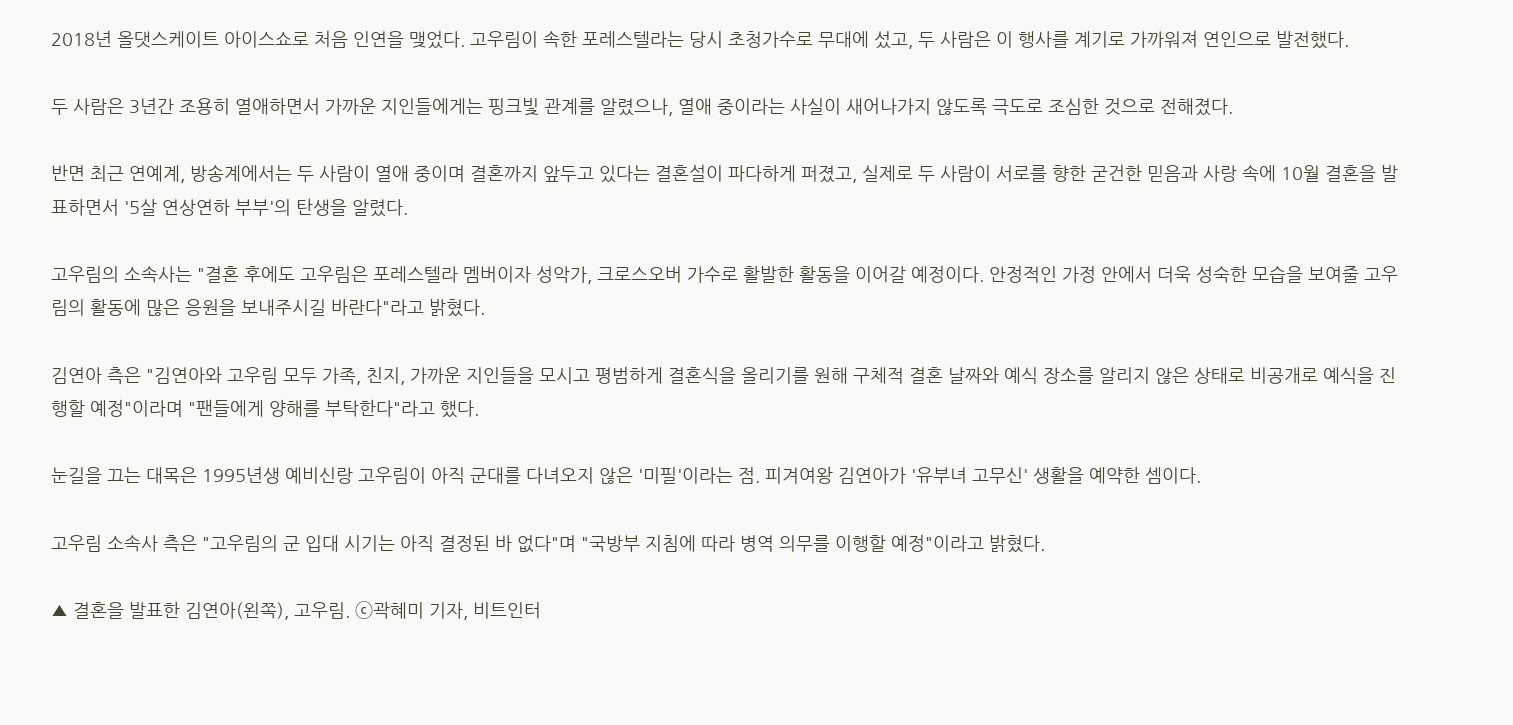2018년 올댓스케이트 아이스쇼로 처음 인연을 맺었다. 고우림이 속한 포레스텔라는 당시 초청가수로 무대에 섰고, 두 사람은 이 행사를 계기로 가까워져 연인으로 발전했다.

두 사람은 3년간 조용히 열애하면서 가까운 지인들에게는 핑크빛 관계를 알렸으나, 열애 중이라는 사실이 새어나가지 않도록 극도로 조심한 것으로 전해졌다.

반면 최근 연예계, 방송계에서는 두 사람이 열애 중이며 결혼까지 앞두고 있다는 결혼설이 파다하게 퍼졌고, 실제로 두 사람이 서로를 향한 굳건한 믿음과 사랑 속에 10월 결혼을 발표하면서 '5살 연상연하 부부'의 탄생을 알렸다.

고우림의 소속사는 "결혼 후에도 고우림은 포레스텔라 멤버이자 성악가, 크로스오버 가수로 활발한 활동을 이어갈 예정이다. 안정적인 가정 안에서 더욱 성숙한 모습을 보여줄 고우림의 활동에 많은 응원을 보내주시길 바란다"라고 밝혔다.

김연아 측은 "김연아와 고우림 모두 가족, 친지, 가까운 지인들을 모시고 평범하게 결혼식을 올리기를 원해 구체적 결혼 날짜와 예식 장소를 알리지 않은 상태로 비공개로 예식을 진행할 예정"이라며 "팬들에게 양해를 부탁한다"라고 했다.

눈길을 끄는 대목은 1995년생 예비신랑 고우림이 아직 군대를 다녀오지 않은 '미필'이라는 점. 피겨여왕 김연아가 '유부녀 고무신' 생활을 예약한 셈이다.

고우림 소속사 측은 "고우림의 군 입대 시기는 아직 결정된 바 없다"며 "국방부 지침에 따라 병역 의무를 이행할 예정"이라고 밝혔다.

▲ 결혼을 발표한 김연아(왼쪽), 고우림. ⓒ곽혜미 기자, 비트인터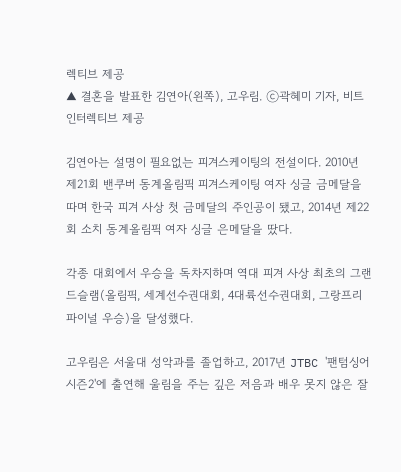렉티브 제공
▲ 결혼을 발표한 김연아(왼쪽), 고우림. ⓒ곽혜미 기자, 비트인터렉티브 제공

김연아는 설명이 필요없는 피겨스케이팅의 전설이다. 2010년 제21회 밴쿠버 동계올림픽 피겨스케이팅 여자 싱글 금메달을 따며 한국 피겨 사상 첫 금메달의 주인공이 됐고, 2014년 제22회 소치 동계올림픽 여자 싱글 은메달을 땄다.

각종 대회에서 우승을 독차지하며 역대 피겨 사상 최초의 그랜드슬램(올림픽, 세계선수권대회, 4대륙선수권대회, 그랑프리 파이널 우승)을 달성했다.

고우림은 서울대 성악과를 졸업하고, 2017년 JTBC '팬텀싱어 시즌2'에 출연해 울림을 주는 깊은 저음과 배우 못지 않은 잘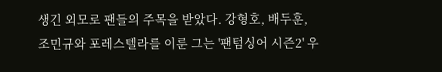생긴 외모로 팬들의 주목을 받았다. 강형호, 배두훈, 조민규와 포레스텔라를 이룬 그는 '팬텀싱어 시즌2' 우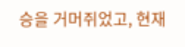승을 거머쥐었고, 현재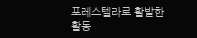포레스텔라로 활발한 활동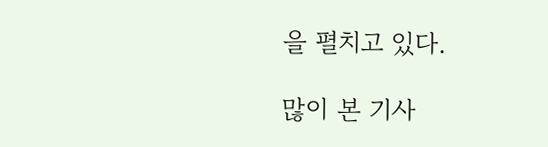을 펼치고 있다.

많이 본 기사